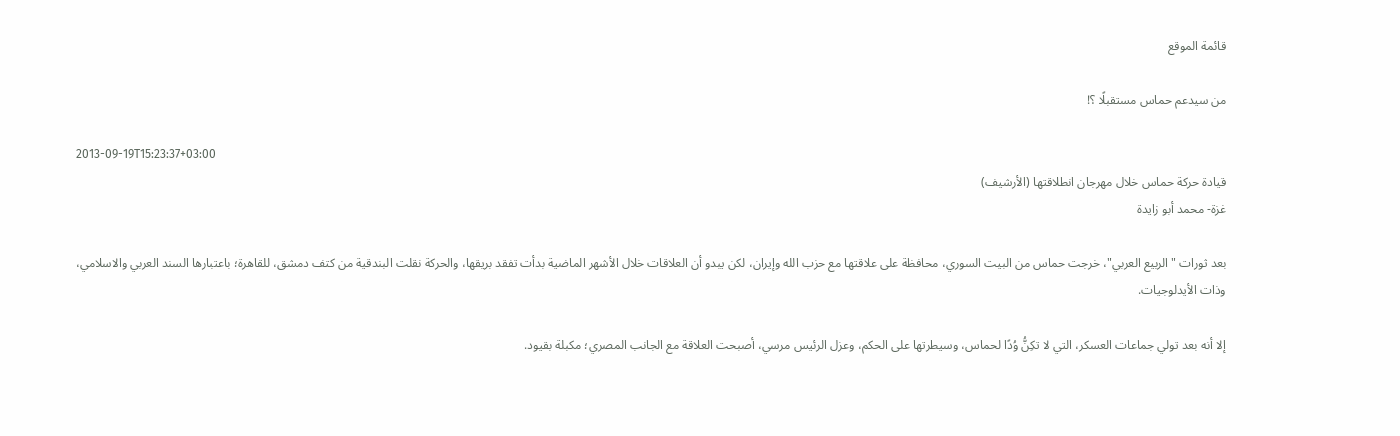قائمة الموقع

من سيدعم حماس مستقبلًا ؟!

2013-09-19T15:23:37+03:00
قيادة حركة حماس خلال مهرجان انطلاقتها (الأرشيف)
غزة- محمد أبو زايدة

بعد ثورات "الربيع العربي"، خرجت حماس من البيت السوري، محافظة على علاقتها مع حزب الله وإيران، لكن يبدو أن العلاقات خلال الأشهر الماضية بدأت تفقد بريقها، والحركة نقلت البندقية من كتف دمشق، للقاهرة؛ باعتبارها السند العربي والاسلامي، وذات الأيدلوجيات.

إلا أنه بعد تولي جماعات العسكر، التي لا تكِنُّ وُدًا لحماس، وسيطرتها على الحكم، وعزل الرئيس مرسي، أصبحت العلاقة مع الجانب المصري؛ مكبلة بقيود.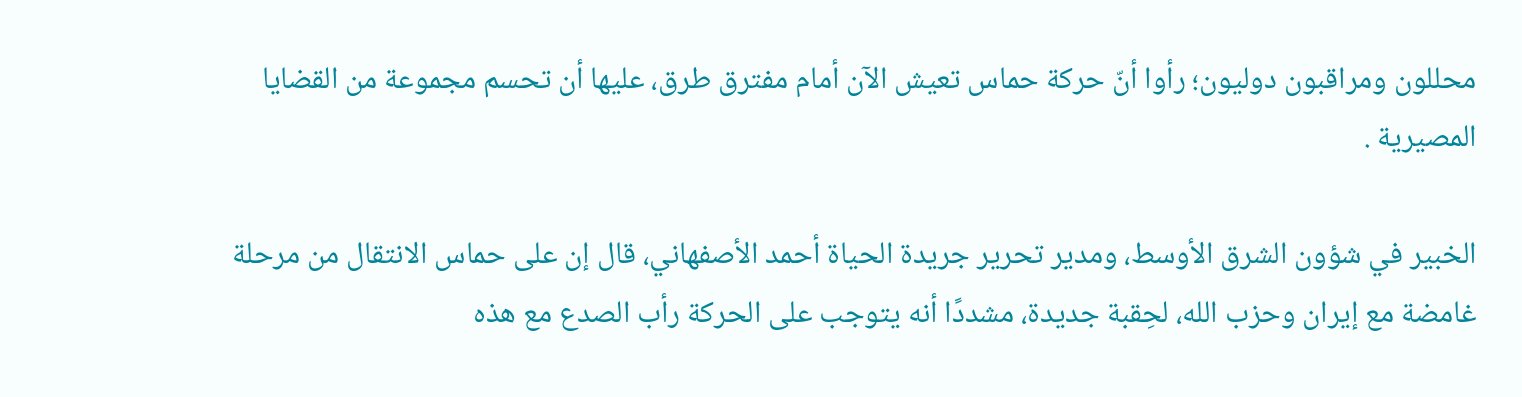محللون ومراقبون دوليون؛ رأوا أنّ حركة حماس تعيش الآن أمام مفترق طرق، عليها أن تحسم مجموعة من القضايا المصيرية .

الخبير في شؤون الشرق الأوسط، ومدير تحرير جريدة الحياة أحمد الأصفهاني، قال إن على حماس الانتقال من مرحلة غامضة مع إيران وحزب الله، لحِقبة جديدة، مشددًا أنه يتوجب على الحركة رأب الصدع مع هذه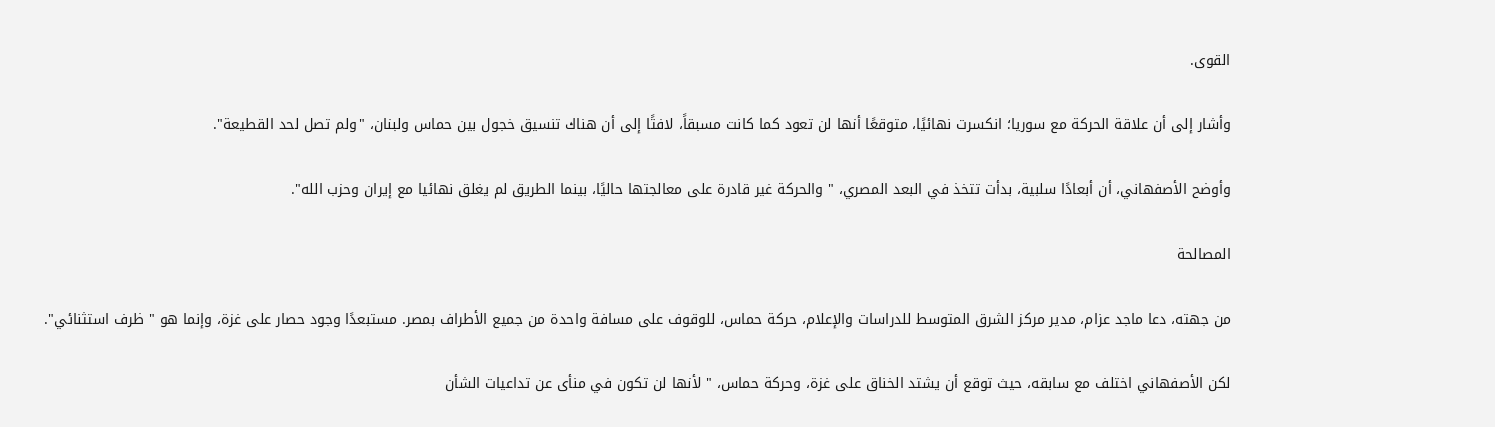القوى.

وأشار إلى أن علاقة الحركة مع سوريا؛ انكسرت نهائيًا، متوقعًا أنها لن تعود كما كانت مسبقاً، لافتًا إلى أن هناك تنسيق خجول بين حماس ولبنان، "ولم تصل لحد القطيعة".

وأوضح الأصفهاني، أن أبعادًا سلبية، بدأت تتخذ في البعد المصري، " والحركة غير قادرة على معالجتها حاليًا، بينما الطريق لم يغلق نهائيا مع إيران وحزب الله".

المصالحة

من جهته، دعا ماجد عزام، مدير مركز الشرق المتوسط للدراسات والإعلام، حركة حماس، للوقوف على مسافة واحدة من جميع الأطراف بمصر. مستبعدًا وجود حصار على غزة، وإنما هو " ظرف استثنائي".

لكن الأصفهاني اختلف مع سابقه، حيث توقع أن يشتد الخناق على غزة، وحركة حماس، " لأنها لن تكون في منأى عن تداعيات الشأن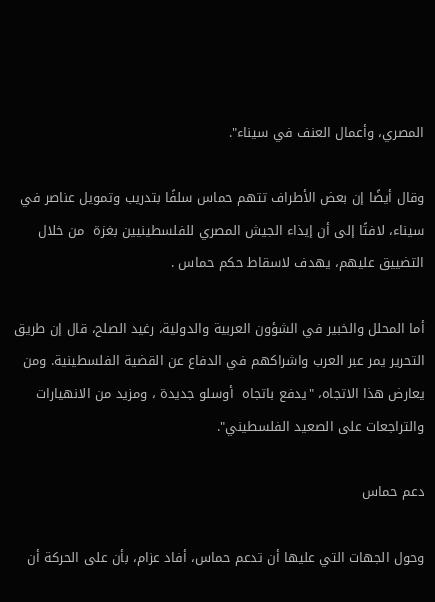المصري، وأعمال العنف في سيناء".

وقال أيضًا إن بعض الأطراف تتهم حماس سلفًا بتدريب وتمويل عناصر في سيناء، لافتًا إلى أن إيذاء الجيش المصري للفلسطينيين بغزة  من خلال التضييق عليهم، يهدف لاسقاط حكم حماس .

أما المحلل والخبير في الشؤون العربية والدولية، رغيد الصلح، قال إن طريق التحرير يمر عبر العرب واشراكهم في الدفاع عن القضية الفلسطينية. ومن يعارض هذا الاتجاه، "يدفع باتجاه  أوسلو جديدة ، ومزيد من الانهيارات والتراجعات على الصعيد الفلسطيني".

دعم حماس

وحول الجهات التي عليها أن تدعم حماس، أفاد عزام، بأن على الحركة أن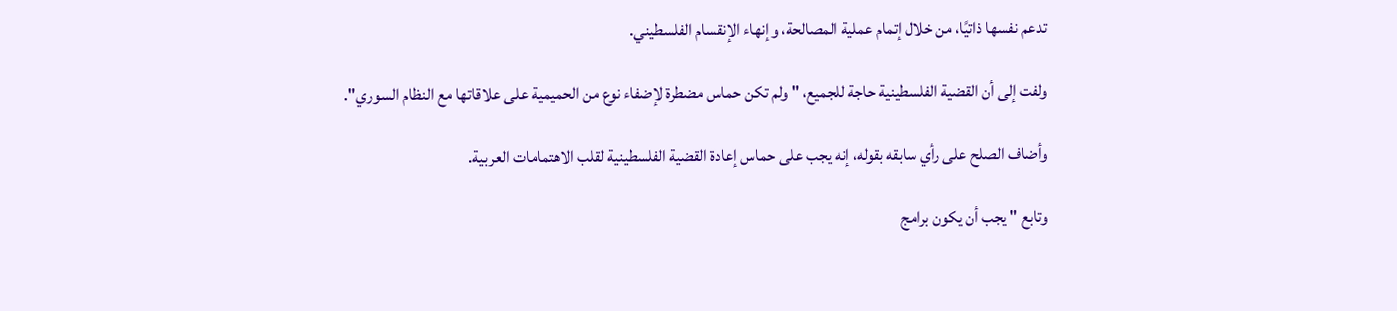تدعم نفسها ذاتيًا، من خلال إتمام عملية المصالحة، وإنهاء الإنقسام الفلسطيني.

ولفت إلى أن القضية الفلسطينية حاجة للجميع، " ولم تكن حماس مضطرة لإضفاء نوع من الحميمية على علاقاتها مع النظام السوري".

وأضاف الصلح على رأي سابقه بقوله، إنه يجب على حماس إعادة القضية الفلسطينية لقلب الاهتمامات العربية.

وتابع " يجب أن يكون برامج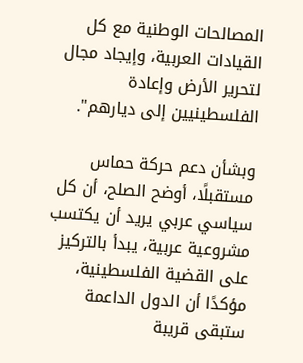المصالحات الوطنية مع كل القيادات العربية، وإيجاد مجال لتحرير الأرض وإعادة الفلسطينيين إلى ديارهم".

وبشأن دعم حركة حماس مستقبلًا، أوضح الصلح، أن كل سياسي عربي يريد أن يكتسب مشروعية عربية، يبدأ بالتركيز على القضية الفلسطينية، مؤكدًا أن الدول الداعمة ستبقى قريبة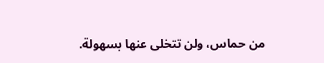من حماس، ولن تتخلى عنها بسهولة.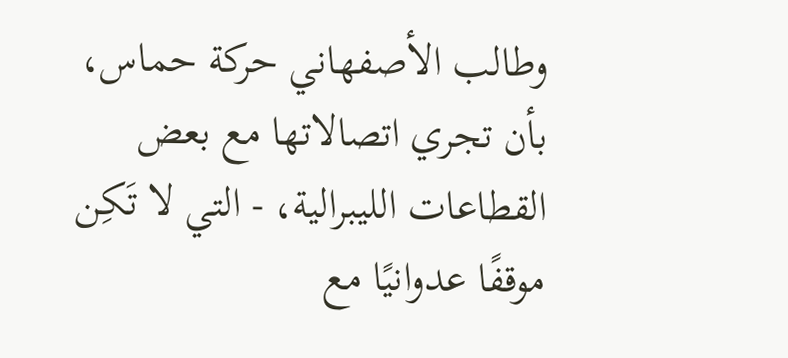وطالب الأصفهاني حركة حماس، بأن تجري اتصالاتها مع بعض القطاعات الليبرالية، - التي لا تَكِن موقفًا عدوانيًا مع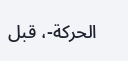الحركة-، قبل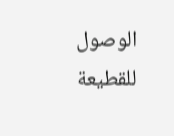الوصول للقطيعة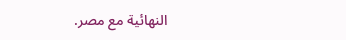النهائية مع مصر.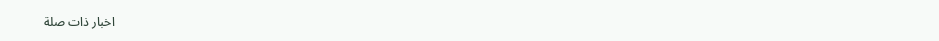اخبار ذات صلة